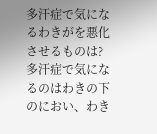多汗症で気になるわきがを悪化させるものは?
多汗症で気になるのはわきの下のにおい、わき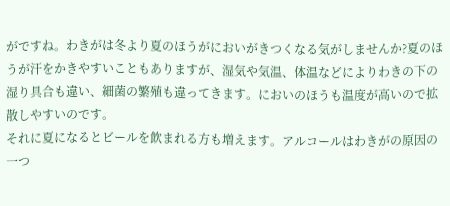がですね。わきがは冬より夏のほうがにおいがきつくなる気がしませんか?夏のほうが汗をかきやすいこともありますが、湿気や気温、体温などによりわきの下の湿り具合も違い、細菌の繁殖も違ってきます。においのほうも温度が高いので拡散しやすいのです。
それに夏になるとビールを飲まれる方も増えます。アルコールはわきがの原因の一つ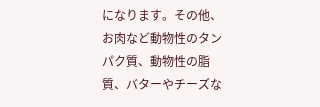になります。その他、お肉など動物性のタンパク質、動物性の脂質、バターやチーズな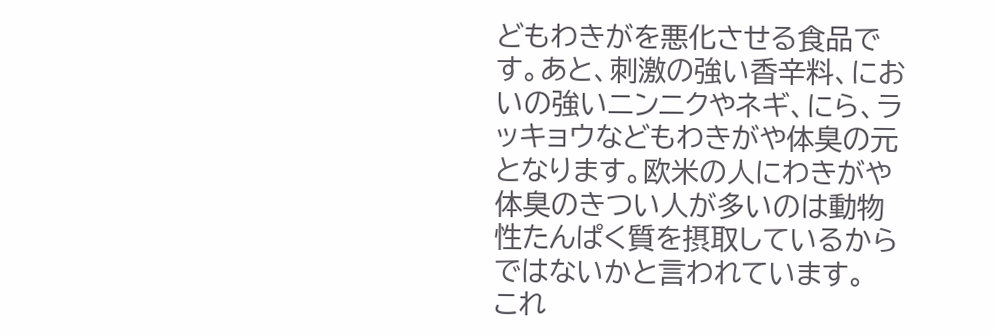どもわきがを悪化させる食品です。あと、刺激の強い香辛料、においの強いニンニクやネギ、にら、ラッキョウなどもわきがや体臭の元となります。欧米の人にわきがや体臭のきつい人が多いのは動物性たんぱく質を摂取しているからではないかと言われています。
これ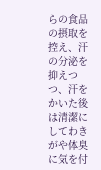らの食品の摂取を控え、汗の分泌を抑えつつ、汗をかいた後は清潔にしてわきがや体臭に気を付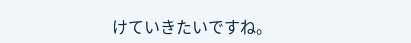けていきたいですね。